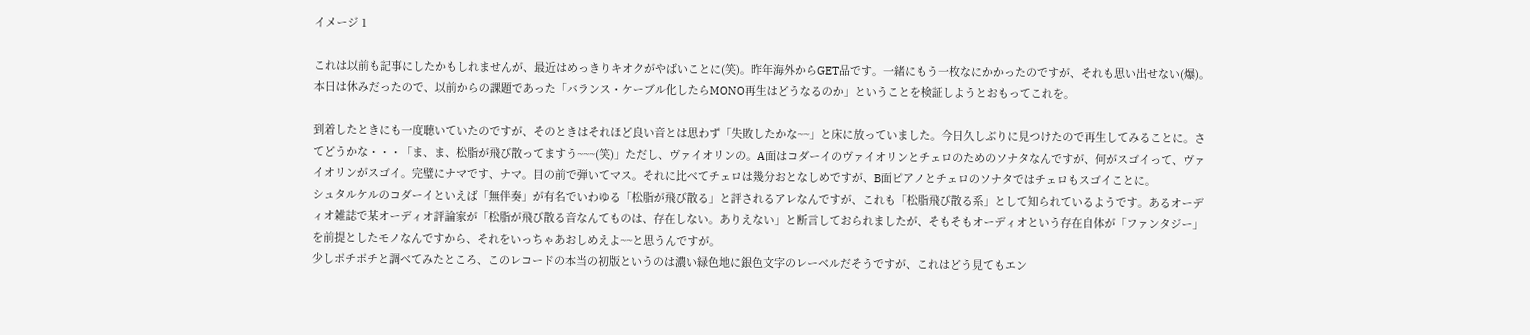イメージ 1

これは以前も記事にしたかもしれませんが、最近はめっきりキオクがやばいことに(笑)。昨年海外からGET品です。一緒にもう一枚なにかかったのですが、それも思い出せない(爆)。本日は休みだったので、以前からの課題であった「バランス・ケーブル化したらMONO再生はどうなるのか」ということを検証しようとおもってこれを。

到着したときにも一度聴いていたのですが、そのときはそれほど良い音とは思わず「失敗したかな~~」と床に放っていました。今日久しぶりに見つけたので再生してみることに。さてどうかな・・・「ま、ま、松脂が飛び散ってますう~~~(笑)」ただし、ヴァイオリンの。A面はコダーイのヴァイオリンとチェロのためのソナタなんですが、何がスゴイって、ヴァイオリンがスゴイ。完璧にナマです、ナマ。目の前で弾いてマス。それに比べてチェロは幾分おとなしめですが、B面ピアノとチェロのソナタではチェロもスゴイことに。
シュタルケルのコダーイといえば「無伴奏」が有名でいわゆる「松脂が飛び散る」と評されるアレなんですが、これも「松脂飛び散る系」として知られているようです。あるオーディオ雑誌で某オーディオ評論家が「松脂が飛び散る音なんてものは、存在しない。ありえない」と断言しておられましたが、そもそもオーディオという存在自体が「ファンタジー」を前提としたモノなんですから、それをいっちゃあおしめえよ~~と思うんですが。
少しポチポチと調べてみたところ、このレコードの本当の初版というのは濃い緑色地に銀色文字のレーベルだそうですが、これはどう見てもエン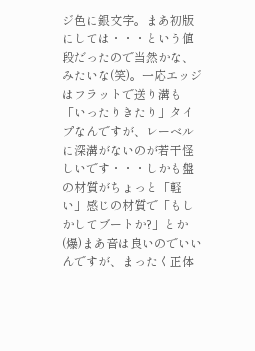ジ色に銀文字。まあ初版にしては・・・という値段だったので当然かな、みたいな(笑)。一応エッジはフラットで送り溝も「いったりきたり」タイプなんですが、レーベルに深溝がないのが若干怪しいです・・・しかも盤の材質がちょっと「軽い」感じの材質で「もしかしてブートか?」とか(爆)まあ音は良いのでいいんですが、まったく正体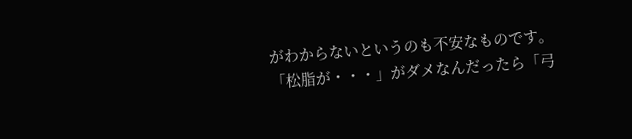がわからないというのも不安なものです。
「松脂が・・・」がダメなんだったら「弓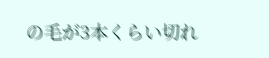の毛が3本くらい切れ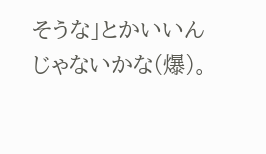そうな」とかいいんじゃないかな(爆)。